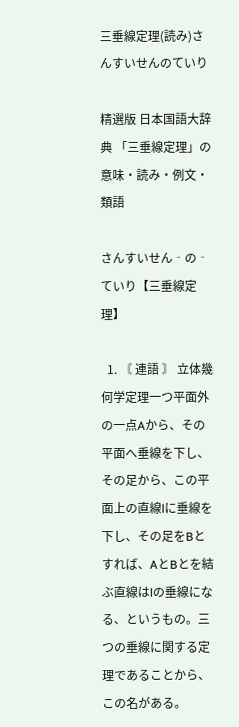三垂線定理(読み)さんすいせんのていり

精選版 日本国語大辞典 「三垂線定理」の意味・読み・例文・類語

さんすいせん‐の‐ていり【三垂線定理】

  1. 〘 連語 〙 立体幾何学定理一つ平面外の一点Aから、その平面へ垂線を下し、その足から、この平面上の直線lに垂線を下し、その足をBとすれば、AとBとを結ぶ直線はlの垂線になる、というもの。三つの垂線に関する定理であることから、この名がある。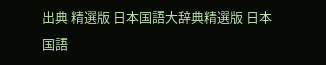出典 精選版 日本国語大辞典精選版 日本国語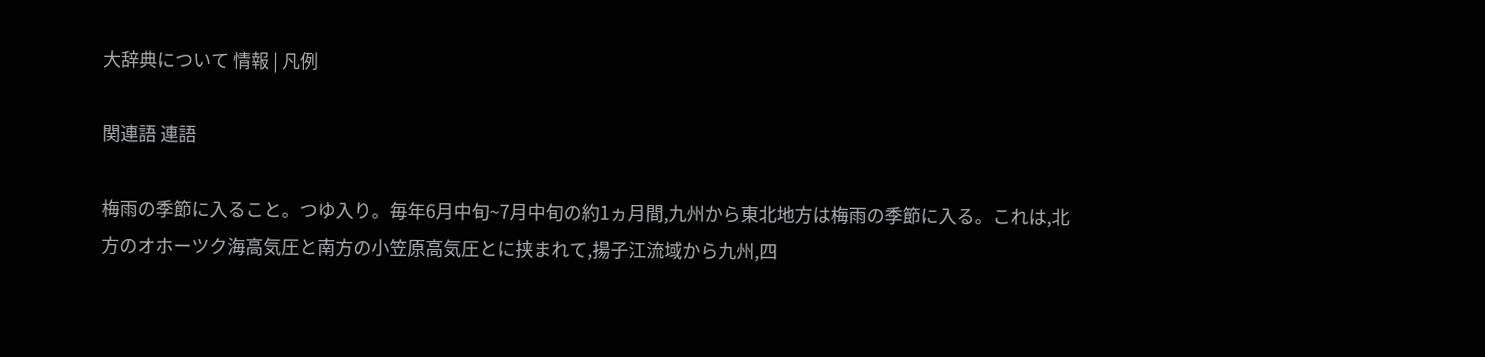大辞典について 情報 | 凡例

関連語 連語

梅雨の季節に入ること。つゆ入り。毎年6月中旬~7月中旬の約1ヵ月間,九州から東北地方は梅雨の季節に入る。これは,北方のオホーツク海高気圧と南方の小笠原高気圧とに挟まれて,揚子江流域から九州,四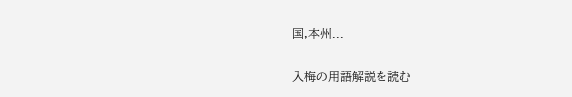国,本州...

入梅の用語解説を読む